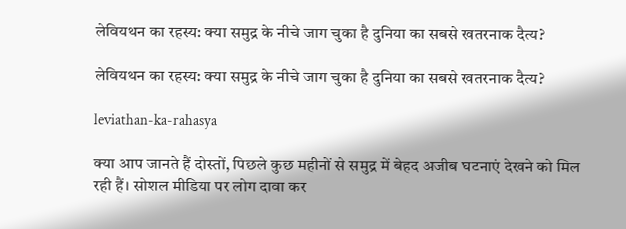लेवियथन का रहस्य: क्या समुद्र के नीचे जाग चुका है दुनिया का सबसे खतरनाक दैत्य?

लेवियथन का रहस्य: क्या समुद्र के नीचे जाग चुका है दुनिया का सबसे खतरनाक दैत्य?

leviathan-ka-rahasya

क्या आप जानते हैं दोस्तों, पिछले कुछ महीनों से समुद्र में बेहद अजीब घटनाएं देखने को मिल रही हैं। सोशल मीडिया पर लोग दावा कर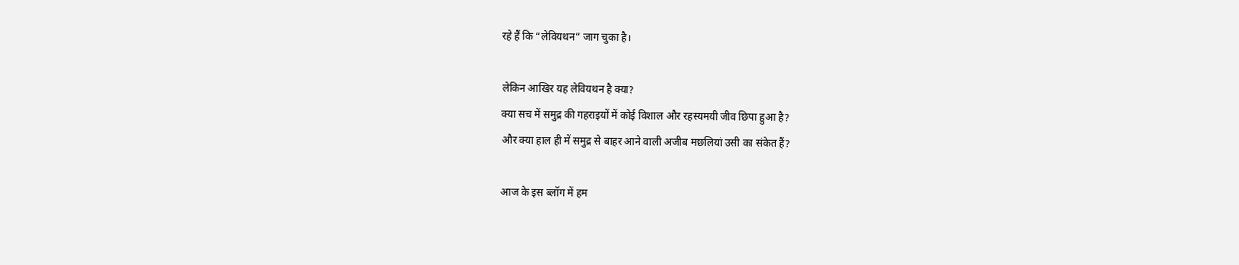रहे हैं कि “लेवियथन” जाग चुका है।

लेकिन आखिर यह लेवियथन है क्या?
क्या सच में समुद्र की गहराइयों में कोई विशाल और रहस्यमयी जीव छिपा हुआ है?
और क्या हाल ही में समुद्र से बाहर आने वाली अजीब मछलियां उसी का संकेत हैं?

आज के इस ब्लॉग में हम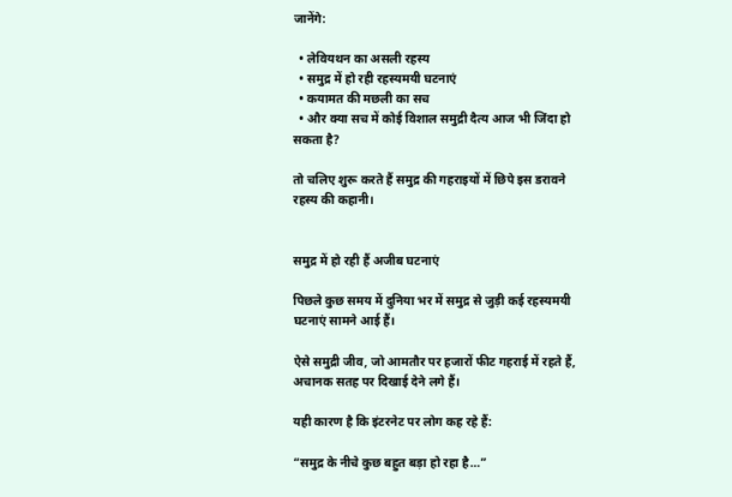जानेंगे:

  • लेवियथन का असली रहस्य
  • समुद्र में हो रही रहस्यमयी घटनाएं
  • कयामत की मछली का सच
  • और क्या सच में कोई विशाल समुद्री दैत्य आज भी जिंदा हो सकता है?

तो चलिए शुरू करते हैं समुद्र की गहराइयों में छिपे इस डरावने रहस्य की कहानी।


समुद्र में हो रही हैं अजीब घटनाएं

पिछले कुछ समय में दुनिया भर में समुद्र से जुड़ी कई रहस्यमयी घटनाएं सामने आई हैं।

ऐसे समुद्री जीव, जो आमतौर पर हजारों फीट गहराई में रहते हैं, अचानक सतह पर दिखाई देने लगे हैं।

यही कारण है कि इंटरनेट पर लोग कह रहे हैं:

“समुद्र के नीचे कुछ बहुत बड़ा हो रहा है…”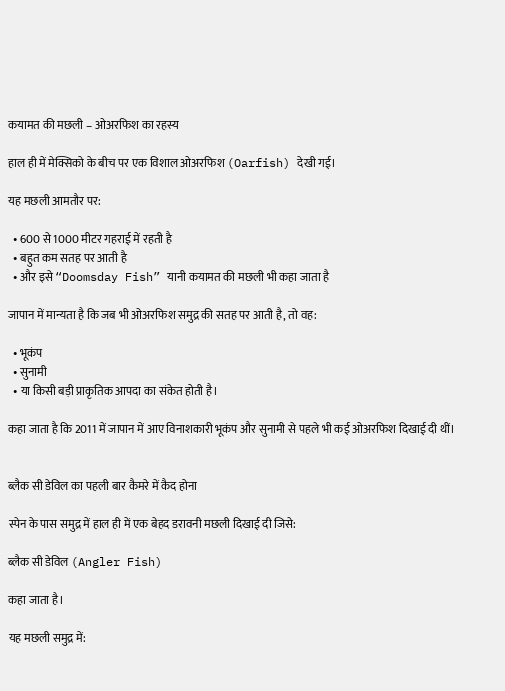कयामत की मछली – ओअरफिश का रहस्य

हाल ही में मेक्सिको के बीच पर एक विशाल ओअरफिश (Oarfish) देखी गई।

यह मछली आमतौर पर:

  • 600 से 1000 मीटर गहराई में रहती है
  • बहुत कम सतह पर आती है
  • और इसे “Doomsday Fish” यानी कयामत की मछली भी कहा जाता है

जापान में मान्यता है कि जब भी ओअरफिश समुद्र की सतह पर आती है, तो वह:

  • भूकंप
  • सुनामी
  • या किसी बड़ी प्राकृतिक आपदा का संकेत होती है।

कहा जाता है कि 2011 में जापान में आए विनाशकारी भूकंप और सुनामी से पहले भी कई ओअरफिश दिखाई दी थीं।


ब्लैक सी डेविल का पहली बार कैमरे में कैद होना

स्पेन के पास समुद्र में हाल ही में एक बेहद डरावनी मछली दिखाई दी जिसे:

ब्लैक सी डेविल (Angler Fish)

कहा जाता है।

यह मछली समुद्र में: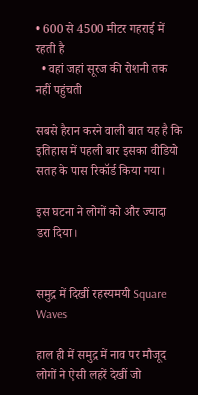• 600 से 4500 मीटर गहराई में रहती है
  • वहां जहां सूरज की रोशनी तक नहीं पहुंचती

सबसे हैरान करने वाली बात यह है कि इतिहास में पहली बार इसका वीडियो सतह के पास रिकॉर्ड किया गया।

इस घटना ने लोगों को और ज्यादा डरा दिया।


समुद्र में दिखीं रहस्यमयी Square Waves

हाल ही में समुद्र में नाव पर मौजूद लोगों ने ऐसी लहरें देखीं जो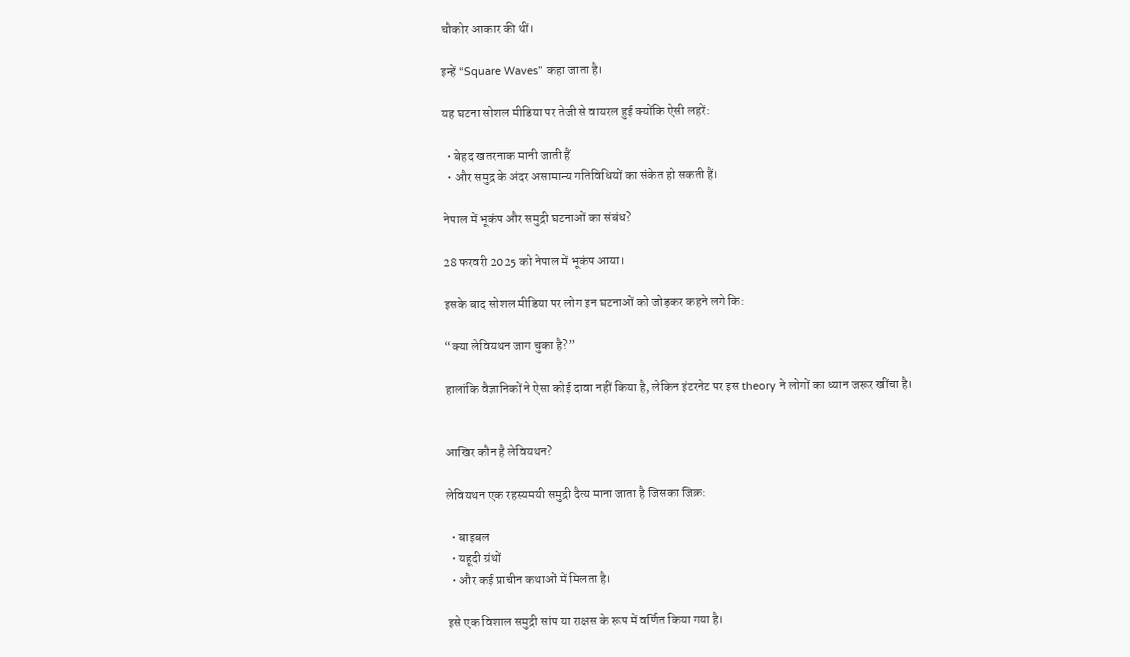चौकोर आकार की थीं।

इन्हें “Square Waves” कहा जाता है।

यह घटना सोशल मीडिया पर तेजी से वायरल हुई क्योंकि ऐसी लहरें:

  • बेहद खतरनाक मानी जाती हैं
  • और समुद्र के अंदर असामान्य गतिविधियों का संकेत हो सकती हैं।

नेपाल में भूकंप और समुद्री घटनाओं का संबंध?

28 फरवरी 2025 को नेपाल में भूकंप आया।

इसके बाद सोशल मीडिया पर लोग इन घटनाओं को जोड़कर कहने लगे कि:

“क्या लेवियथन जाग चुका है?”

हालांकि वैज्ञानिकों ने ऐसा कोई दावा नहीं किया है, लेकिन इंटरनेट पर इस theory ने लोगों का ध्यान जरूर खींचा है।


आखिर कौन है लेवियथन?

लेवियथन एक रहस्यमयी समुद्री दैत्य माना जाता है जिसका जिक्र:

  • बाइबल
  • यहूदी ग्रंथों
  • और कई प्राचीन कथाओं में मिलता है।

इसे एक विशाल समुद्री सांप या राक्षस के रूप में वर्णित किया गया है।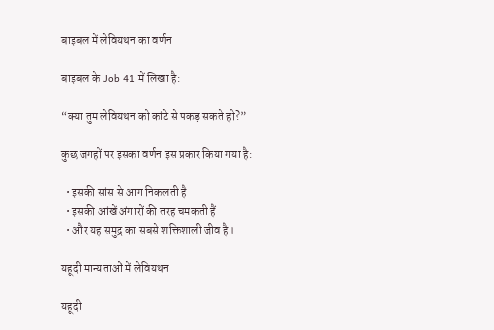बाइबल में लेवियथन का वर्णन

बाइबल के Job 41 में लिखा है:

“क्या तुम लेवियथन को कांटे से पकड़ सकते हो?”

कुछ जगहों पर इसका वर्णन इस प्रकार किया गया है:

  • इसकी सांस से आग निकलती है
  • इसकी आंखें अंगारों की तरह चमकती हैं
  • और यह समुद्र का सबसे शक्तिशाली जीव है।

यहूदी मान्यताओं में लेवियथन

यहूदी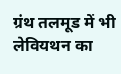ग्रंथ तलमूड में भी लेवियथन का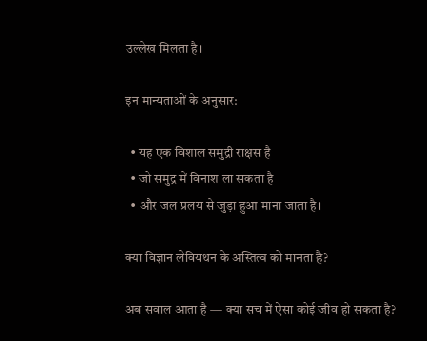उल्लेख मिलता है।

इन मान्यताओं के अनुसार:

  • यह एक विशाल समुद्री राक्षस है
  • जो समुद्र में विनाश ला सकता है
  • और जल प्रलय से जुड़ा हुआ माना जाता है।

क्या विज्ञान लेवियथन के अस्तित्व को मानता है?

अब सवाल आता है — क्या सच में ऐसा कोई जीव हो सकता है?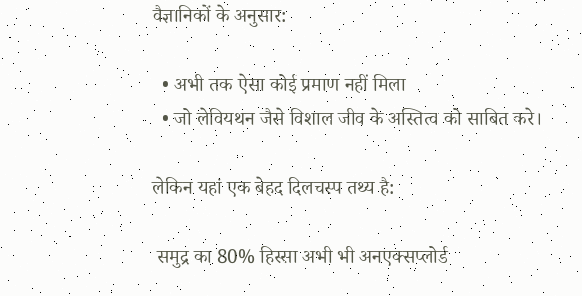वैज्ञानिकों के अनुसार:

  • अभी तक ऐसा कोई प्रमाण नहीं मिला
  • जो लेवियथन जैसे विशाल जीव के अस्तित्व को साबित करे।

लेकिन यहां एक बेहद दिलचस्प तथ्य है:

 समुद्र का 80% हिस्सा अभी भी अनएक्सप्लोर्ड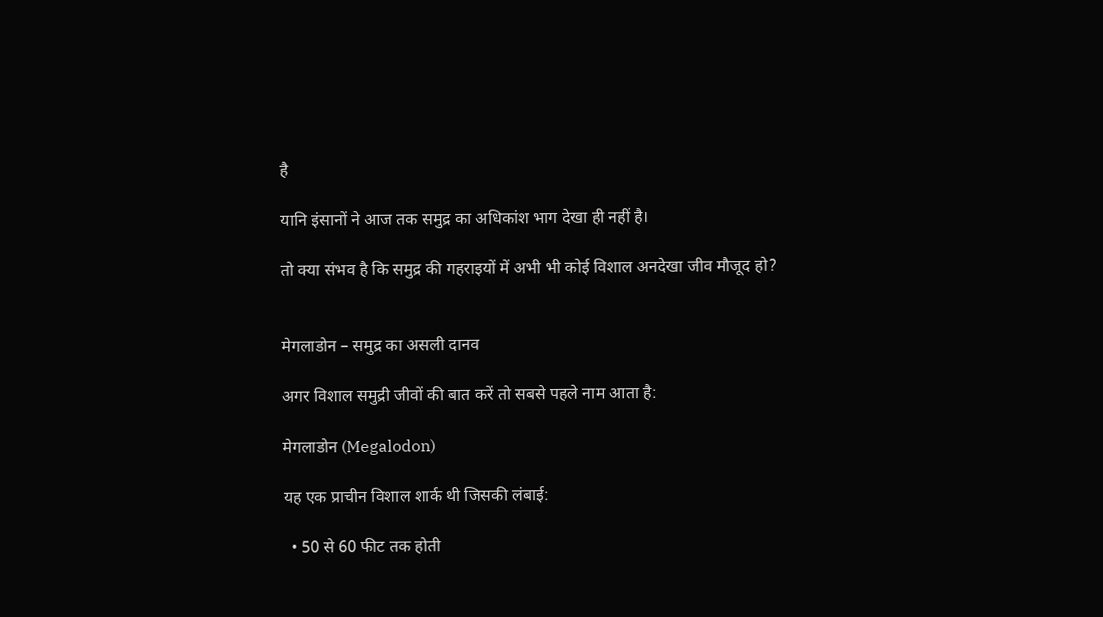है

यानि इंसानों ने आज तक समुद्र का अधिकांश भाग देखा ही नहीं है।

तो क्या संभव है कि समुद्र की गहराइयों में अभी भी कोई विशाल अनदेखा जीव मौजूद हो?


मेगलाडोन – समुद्र का असली दानव

अगर विशाल समुद्री जीवों की बात करें तो सबसे पहले नाम आता है:

मेगलाडोन (Megalodon)

यह एक प्राचीन विशाल शार्क थी जिसकी लंबाई:

  • 50 से 60 फीट तक होती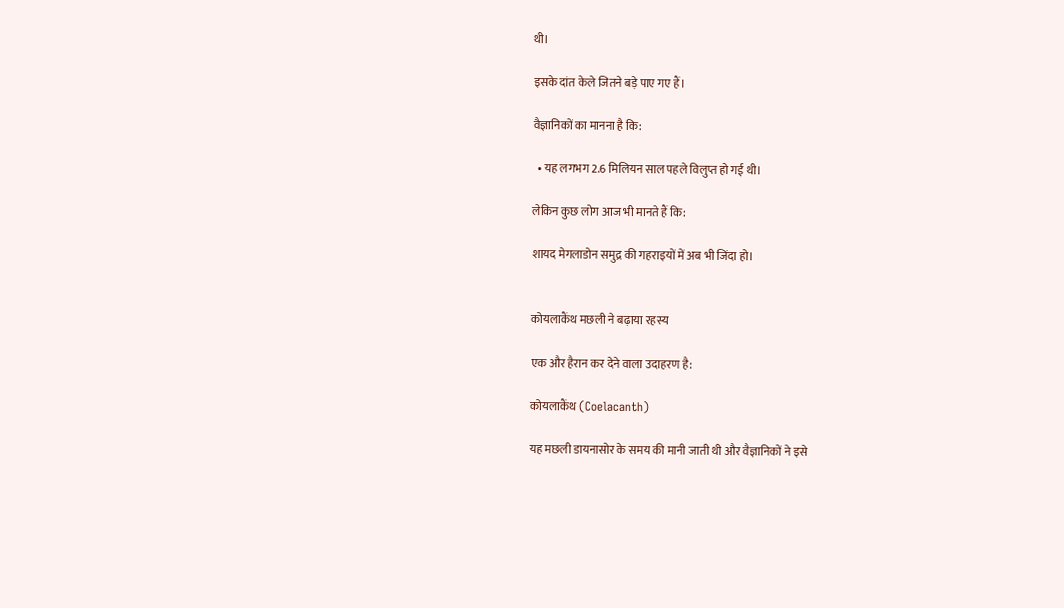थी।

इसके दांत केले जितने बड़े पाए गए हैं।

वैज्ञानिकों का मानना है कि:

  • यह लगभग 2.6 मिलियन साल पहले विलुप्त हो गई थी।

लेकिन कुछ लोग आज भी मानते हैं कि:

शायद मेगलाडोन समुद्र की गहराइयों में अब भी जिंदा हो।


कोयलाकैंथ मछली ने बढ़ाया रहस्य

एक और हैरान कर देने वाला उदाहरण है:

कोयलाकैंथ (Coelacanth)

यह मछली डायनासोर के समय की मानी जाती थी और वैज्ञानिकों ने इसे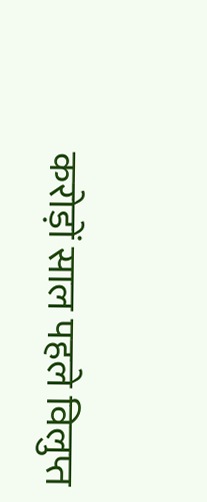करोड़ों साल पहले विलुप्त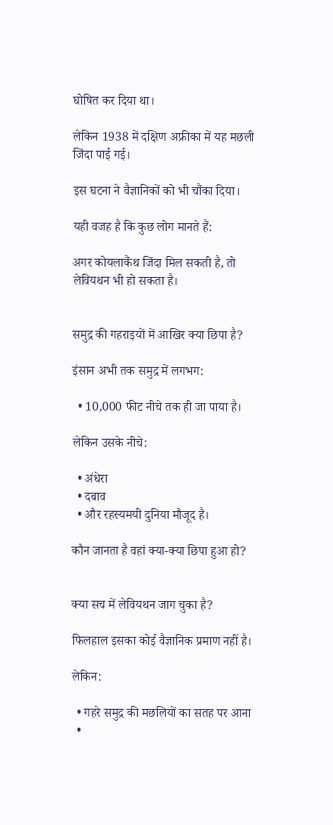घोषित कर दिया था।

लेकिन 1938 में दक्षिण अफ्रीका में यह मछली जिंदा पाई गई।

इस घटना ने वैज्ञानिकों को भी चौंका दिया।

यही वजह है कि कुछ लोग मानते हैं:

अगर कोयलाकैंथ जिंदा मिल सकती है, तो लेवियथन भी हो सकता है।


समुद्र की गहराइयों में आखिर क्या छिपा है?

इंसान अभी तक समुद्र में लगभग:

  • 10,000 फीट नीचे तक ही जा पाया है।

लेकिन उसके नीचे:

  • अंधेरा
  • दबाव
  • और रहस्यमयी दुनिया मौजूद है।

कौन जानता है वहां क्या-क्या छिपा हुआ हो?


क्या सच में लेवियथन जाग चुका है?

फिलहाल इसका कोई वैज्ञानिक प्रमाण नहीं है।

लेकिन:

  • गहरे समुद्र की मछलियों का सतह पर आना
  •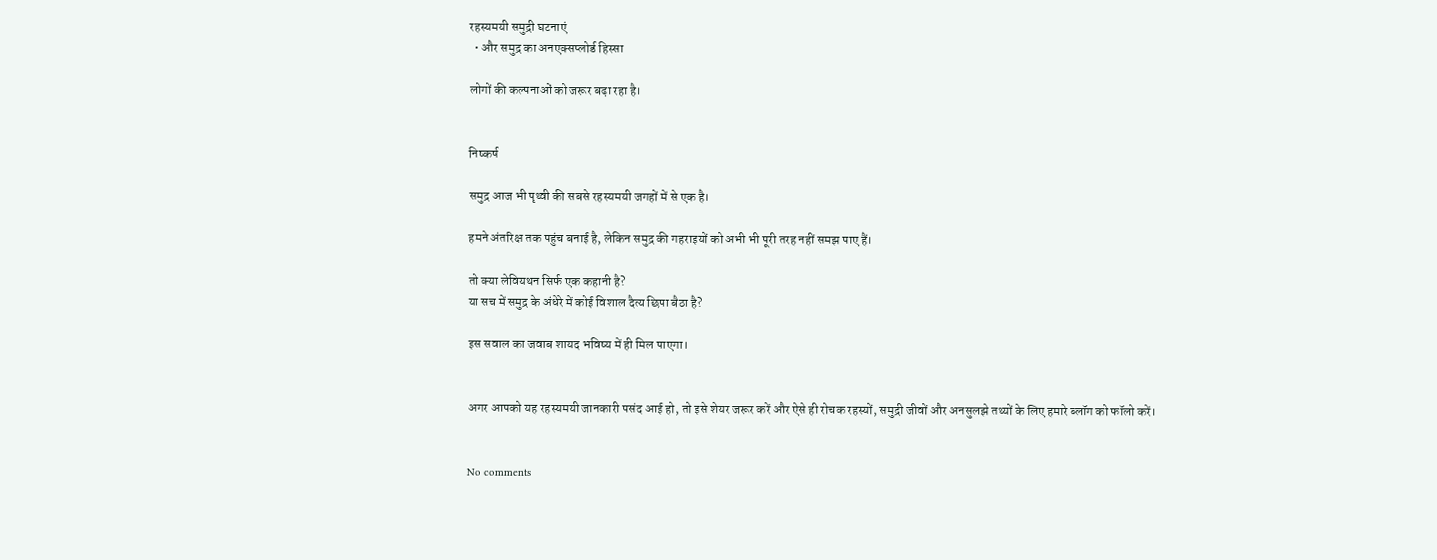रहस्यमयी समुद्री घटनाएं
  • और समुद्र का अनएक्सप्लोर्ड हिस्सा

लोगों की कल्पनाओं को जरूर बढ़ा रहा है।


निष्कर्ष

समुद्र आज भी पृथ्वी की सबसे रहस्यमयी जगहों में से एक है।

हमने अंतरिक्ष तक पहुंच बनाई है, लेकिन समुद्र की गहराइयों को अभी भी पूरी तरह नहीं समझ पाए हैं।

तो क्या लेवियथन सिर्फ एक कहानी है?
या सच में समुद्र के अंधेरे में कोई विशाल दैत्य छिपा बैठा है?

इस सवाल का जवाब शायद भविष्य में ही मिल पाएगा।


अगर आपको यह रहस्यमयी जानकारी पसंद आई हो, तो इसे शेयर जरूर करें और ऐसे ही रोचक रहस्यों, समुद्री जीवों और अनसुलझे तथ्यों के लिए हमारे ब्लॉग को फॉलो करें।


No comments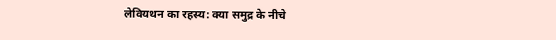लेवियथन का रहस्य: क्या समुद्र के नीचे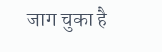जाग चुका है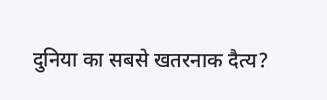दुनिया का सबसे खतरनाक दैत्य?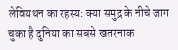लेवियथन का रहस्य: क्या समुद्र के नीचे जाग चुका है दुनिया का सबसे खतरनाक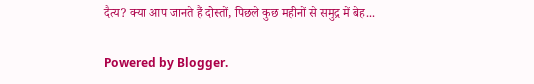दैत्य? क्या आप जानते हैं दोस्तों, पिछले कुछ महीनों से समुद्र में बेह...

Powered by Blogger.